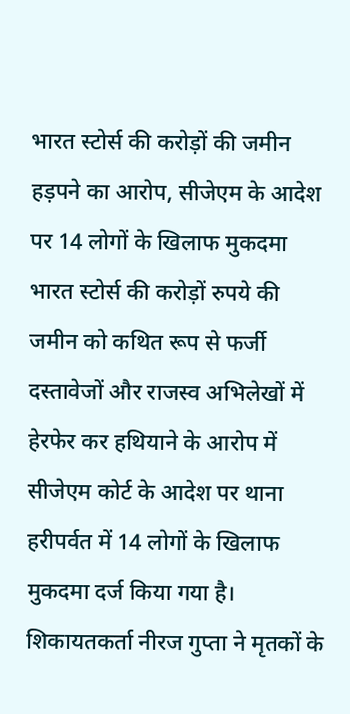भारत स्टोर्स की करोड़ों की जमीन हड़पने का आरोप, सीजेएम के आदेश पर 14 लोगों के खिलाफ मुकदमा
भारत स्टोर्स की करोड़ों रुपये की जमीन को कथित रूप से फर्जी दस्तावेजों और राजस्व अभिलेखों में हेरफेर कर हथियाने के आरोप में सीजेएम कोर्ट के आदेश पर थाना हरीपर्वत में 14 लोगों के खिलाफ मुकदमा दर्ज किया गया है। शिकायतकर्ता नीरज गुप्ता ने मृतकों के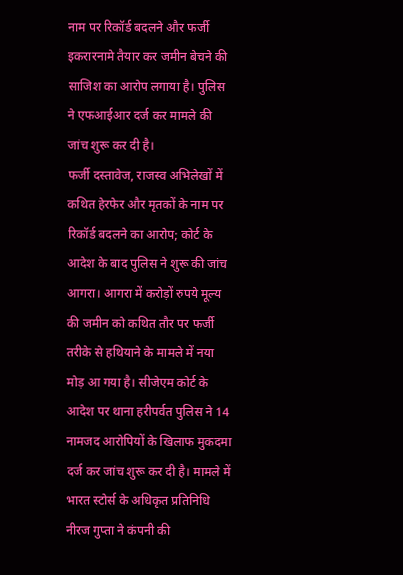नाम पर रिकॉर्ड बदलने और फर्जी इकरारनामे तैयार कर जमीन बेचने की साजिश का आरोप लगाया है। पुलिस ने एफआईआर दर्ज कर मामले की जांच शुरू कर दी है।
फर्जी दस्तावेज, राजस्व अभिलेखों में कथित हेरफेर और मृतकों के नाम पर रिकॉर्ड बदलने का आरोप; कोर्ट के आदेश के बाद पुलिस ने शुरू की जांच
आगरा। आगरा में करोड़ों रुपये मूल्य की जमीन को कथित तौर पर फर्जी तरीके से हथियाने के मामले में नया मोड़ आ गया है। सीजेएम कोर्ट के आदेश पर थाना हरीपर्वत पुलिस ने 14 नामजद आरोपियों के खिलाफ मुकदमा दर्ज कर जांच शुरू कर दी है। मामले में भारत स्टोर्स के अधिकृत प्रतिनिधि नीरज गुप्ता ने कंपनी की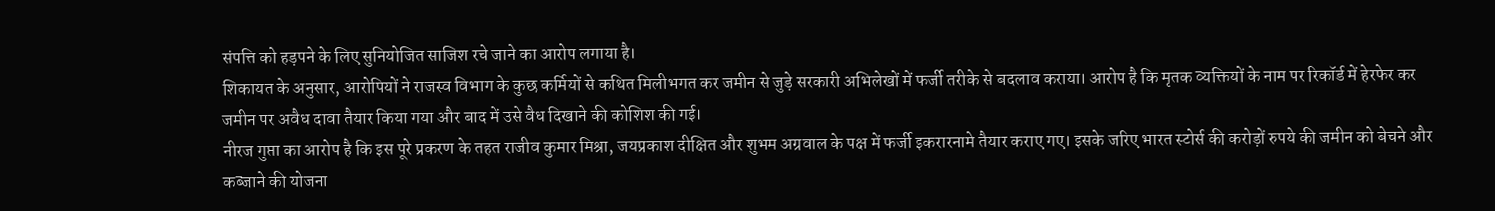संपत्ति को हड़पने के लिए सुनियोजित साजिश रचे जाने का आरोप लगाया है।
शिकायत के अनुसार, आरोपियों ने राजस्व विभाग के कुछ कर्मियों से कथित मिलीभगत कर जमीन से जुड़े सरकारी अभिलेखों में फर्जी तरीके से बदलाव कराया। आरोप है कि मृतक व्यक्तियों के नाम पर रिकॉर्ड में हेरफेर कर जमीन पर अवैध दावा तैयार किया गया और बाद में उसे वैध दिखाने की कोशिश की गई।
नीरज गुप्ता का आरोप है कि इस पूरे प्रकरण के तहत राजीव कुमार मिश्रा, जयप्रकाश दीक्षित और शुभम अग्रवाल के पक्ष में फर्जी इकरारनामे तैयार कराए गए। इसके जरिए भारत स्टोर्स की करोड़ों रुपये की जमीन को बेचने और कब्जाने की योजना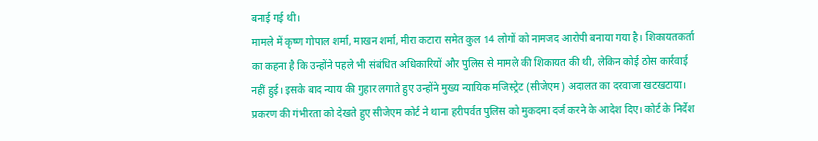बनाई गई थी।
मामले में कृष्ण गोपाल शर्मा, माखन शर्मा, मीरा कटारा समेत कुल 14 लोगों को नामजद आरोपी बनाया गया है। शिकायतकर्ता का कहना है कि उन्होंने पहले भी संबंधित अधिकारियों और पुलिस से मामले की शिकायत की थी, लेकिन कोई ठोस कार्रवाई नहीं हुई। इसके बाद न्याय की गुहार लगाते हुए उन्होंने मुख्य न्यायिक मजिस्ट्रेट (सीजेएम) अदालत का दरवाजा खटखटाया।
प्रकरण की गंभीरता को देखते हुए सीजेएम कोर्ट ने थाना हरीपर्वत पुलिस को मुकदमा दर्ज करने के आदेश दिए। कोर्ट के निर्देश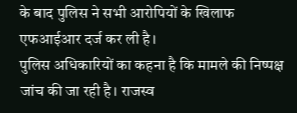के बाद पुलिस ने सभी आरोपियों के खिलाफ एफआईआर दर्ज कर ली है।
पुलिस अधिकारियों का कहना है कि मामले की निष्पक्ष जांच की जा रही है। राजस्व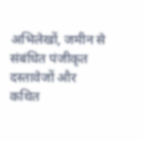अभिलेखों, जमीन से संबंधित पंजीकृत दस्तावेजों और कथित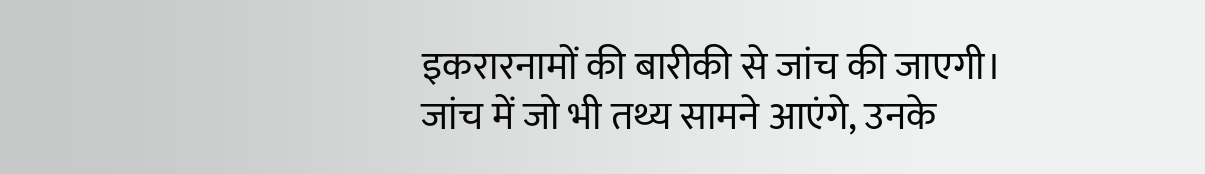इकरारनामों की बारीकी से जांच की जाएगी। जांच में जो भी तथ्य सामने आएंगे, उनके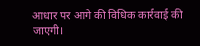आधार पर आगे की विधिक कार्रवाई की जाएगी।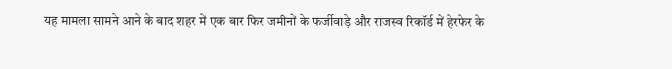यह मामला सामने आने के बाद शहर में एक बार फिर जमीनों के फर्जीवाड़े और राजस्व रिकॉर्ड में हेरफेर के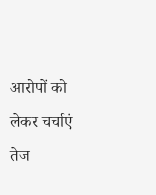आरोपों को लेकर चर्चाएं तेज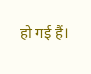हो गई हैं।